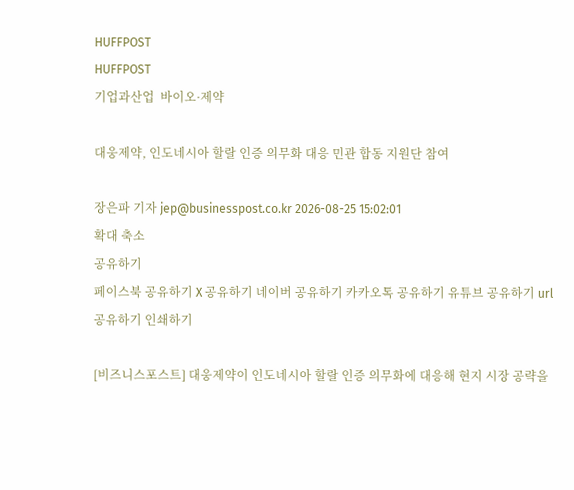HUFFPOST
HUFFPOST
기업과산업  바이오·제약

대웅제약, 인도네시아 할랄 인증 의무화 대응 민관 합동 지원단 참여

장은파 기자 jep@businesspost.co.kr 2026-08-25 15:02:01
확대 축소
공유하기
페이스북 공유하기 X 공유하기 네이버 공유하기 카카오톡 공유하기 유튜브 공유하기 url 공유하기 인쇄하기

[비즈니스포스트] 대웅제약이 인도네시아 할랄 인증 의무화에 대응해 현지 시장 공략을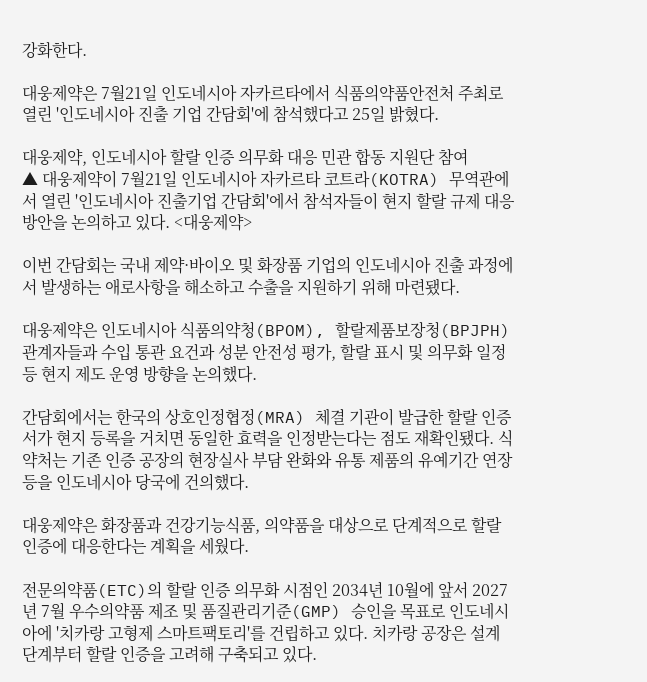강화한다.

대웅제약은 7월21일 인도네시아 자카르타에서 식품의약품안전처 주최로 열린 '인도네시아 진출 기업 간담회'에 참석했다고 25일 밝혔다.

대웅제약, 인도네시아 할랄 인증 의무화 대응 민관 합동 지원단 참여
▲ 대웅제약이 7월21일 인도네시아 자카르타 코트라(KOTRA) 무역관에서 열린 '인도네시아 진출기업 간담회'에서 참석자들이 현지 할랄 규제 대응 방안을 논의하고 있다. <대웅제약>

이번 간담회는 국내 제약·바이오 및 화장품 기업의 인도네시아 진출 과정에서 발생하는 애로사항을 해소하고 수출을 지원하기 위해 마련됐다.

대웅제약은 인도네시아 식품의약청(BPOM), 할랄제품보장청(BPJPH) 관계자들과 수입 통관 요건과 성분 안전성 평가, 할랄 표시 및 의무화 일정 등 현지 제도 운영 방향을 논의했다.

간담회에서는 한국의 상호인정협정(MRA) 체결 기관이 발급한 할랄 인증서가 현지 등록을 거치면 동일한 효력을 인정받는다는 점도 재확인됐다. 식약처는 기존 인증 공장의 현장실사 부담 완화와 유통 제품의 유예기간 연장 등을 인도네시아 당국에 건의했다.

대웅제약은 화장품과 건강기능식품, 의약품을 대상으로 단계적으로 할랄 인증에 대응한다는 계획을 세웠다.

전문의약품(ETC)의 할랄 인증 의무화 시점인 2034년 10월에 앞서 2027년 7월 우수의약품 제조 및 품질관리기준(GMP) 승인을 목표로 인도네시아에 '치카랑 고형제 스마트팩토리'를 건립하고 있다. 치카랑 공장은 설계 단계부터 할랄 인증을 고려해 구축되고 있다.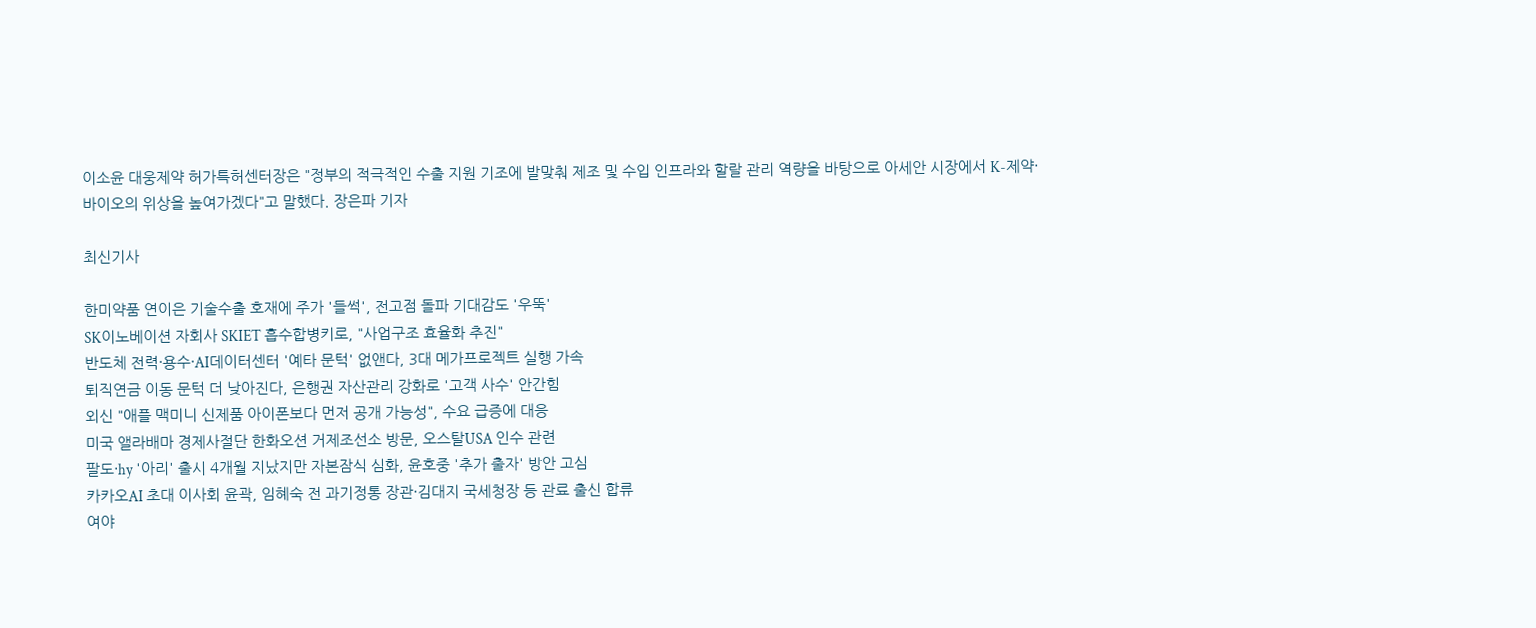이소윤 대웅제약 허가특허센터장은 "정부의 적극적인 수출 지원 기조에 발맞춰 제조 및 수입 인프라와 할랄 관리 역량을 바탕으로 아세안 시장에서 K-제약·바이오의 위상을 높여가겠다"고 말했다. 장은파 기자

최신기사

한미약품 연이은 기술수출 호재에 주가 '들썩', 전고점 돌파 기대감도 '우뚝'
SK이노베이션 자회사 SKIET 흡수합병키로, "사업구조 효율화 추진"
반도체 전력·용수·AI데이터센터 '예타 문턱' 없앤다, 3대 메가프로젝트 실행 가속
퇴직연금 이동 문턱 더 낮아진다, 은행권 자산관리 강화로 '고객 사수' 안간힘
외신 "애플 맥미니 신제품 아이폰보다 먼저 공개 가능성", 수요 급증에 대응
미국 앨라배마 경제사절단 한화오션 거제조선소 방문, 오스탈USA 인수 관련
팔도·hy '아리' 출시 4개월 지났지만 자본잠식 심화, 윤호중 '추가 출자' 방안 고심
카카오AI 초대 이사회 윤곽, 임혜숙 전 과기정통 장관·김대지 국세청장 등 관료 출신 합류
여야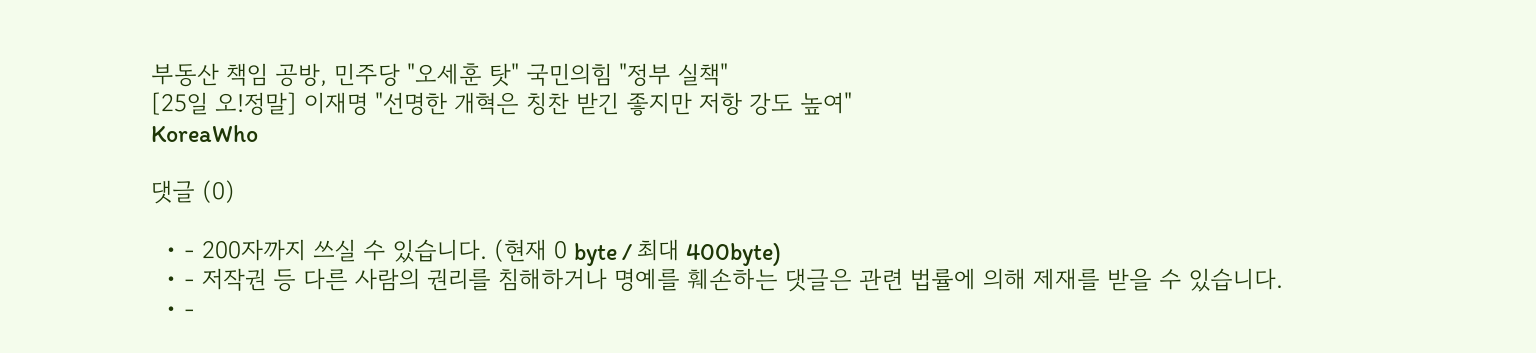부동산 책임 공방, 민주당 "오세훈 탓" 국민의힘 "정부 실책"
[25일 오!정말] 이재명 "선명한 개혁은 칭찬 받긴 좋지만 저항 강도 높여"
KoreaWho

댓글 (0)

  • - 200자까지 쓰실 수 있습니다. (현재 0 byte / 최대 400byte)
  • - 저작권 등 다른 사람의 권리를 침해하거나 명예를 훼손하는 댓글은 관련 법률에 의해 제재를 받을 수 있습니다.
  • -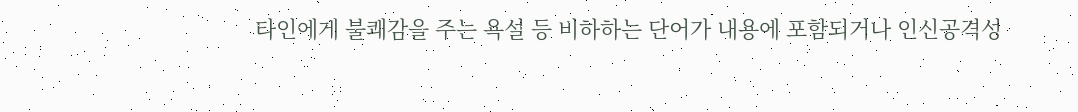타인에게 불쾌감을 주는 욕설 등 비하하는 단어가 내용에 포함되거나 인신공격성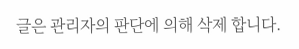글은 관리자의 판단에 의해 삭제 합니다.